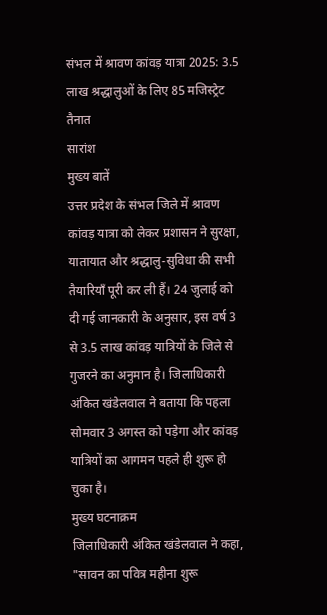संभल में श्रावण कांवड़ यात्रा 2025: 3.5 लाख श्रद्धालुओं के लिए 85 मजिस्ट्रेट तैनात
सारांश
मुख्य बातें
उत्तर प्रदेश के संभल जिले में श्रावण कांवड़ यात्रा को लेकर प्रशासन ने सुरक्षा, यातायात और श्रद्धालु-सुविधा की सभी तैयारियाँ पूरी कर ली हैं। 24 जुलाई को दी गई जानकारी के अनुसार, इस वर्ष 3 से 3.5 लाख कांवड़ यात्रियों के जिले से गुजरने का अनुमान है। जिलाधिकारी अंकित खंडेलवाल ने बताया कि पहला सोमवार 3 अगस्त को पड़ेगा और कांवड़ यात्रियों का आगमन पहले ही शुरू हो चुका है।
मुख्य घटनाक्रम
जिलाधिकारी अंकित खंडेलवाल ने कहा, "सावन का पवित्र महीना शुरू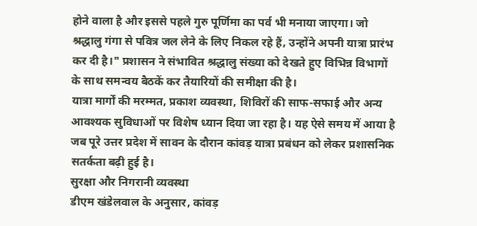होने वाला है और इससे पहले गुरु पूर्णिमा का पर्व भी मनाया जाएगा। जो श्रद्धालु गंगा से पवित्र जल लेने के लिए निकल रहे हैं, उन्होंने अपनी यात्रा प्रारंभ कर दी है।" प्रशासन ने संभावित श्रद्धालु संख्या को देखते हुए विभिन्न विभागों के साथ समन्वय बैठकें कर तैयारियों की समीक्षा की है।
यात्रा मार्गों की मरम्मत, प्रकाश व्यवस्था, शिविरों की साफ-सफाई और अन्य आवश्यक सुविधाओं पर विशेष ध्यान दिया जा रहा है। यह ऐसे समय में आया है जब पूरे उत्तर प्रदेश में सावन के दौरान कांवड़ यात्रा प्रबंधन को लेकर प्रशासनिक सतर्कता बढ़ी हुई है।
सुरक्षा और निगरानी व्यवस्था
डीएम खंडेलवाल के अनुसार, कांवड़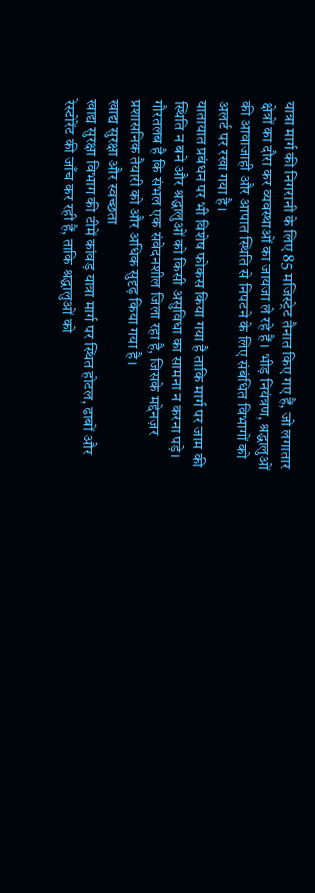यात्रा मार्ग की निगरानी के लिए 85 मजिस्ट्रेट तैनात किए गए हैं, जो लगातार क्षेत्रों का दौरा कर व्यवस्थाओं का जायजा ले रहे हैं। भीड़ नियंत्रण, श्रद्धालुओं की आवाजाही और आपात स्थिति से निपटने के लिए संबंधित विभागों को अलर्ट पर रखा गया है।
यातायात प्रबंधन पर भी विशेष फोकस किया गया है ताकि मार्ग पर जाम की स्थिति न बने और श्रद्धालुओं को किसी असुविधा का सामना न करना पड़े। गौरतलब है कि संभल एक संवेदनशील जिला रहा है, जिसके मद्देनज़र प्रशासनिक तैयारी को और अधिक सुदृढ़ किया गया है।
खाद्य सुरक्षा और स्वच्छता
खाद्य सुरक्षा विभाग की टीमें कांवड़ यात्रा मार्ग पर स्थित होटल, ढाबों और रेस्टोरेंट की जाँच कर रही हैं, ताकि श्रद्धालुओं को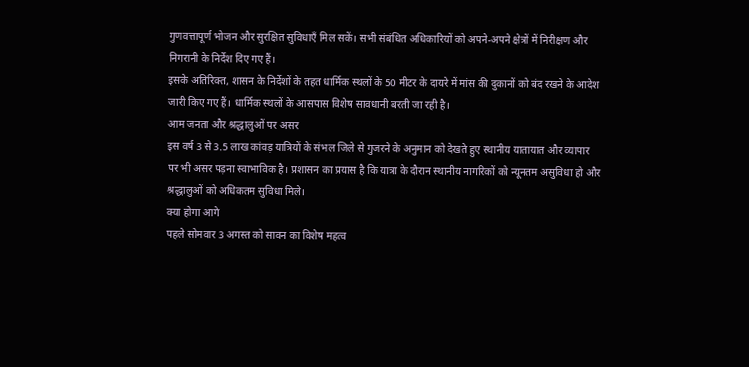गुणवत्तापूर्ण भोजन और सुरक्षित सुविधाएँ मिल सकें। सभी संबंधित अधिकारियों को अपने-अपने क्षेत्रों में निरीक्षण और निगरानी के निर्देश दिए गए हैं।
इसके अतिरिक्त, शासन के निर्देशों के तहत धार्मिक स्थलों के 50 मीटर के दायरे में मांस की दुकानों को बंद रखने के आदेश जारी किए गए हैं। धार्मिक स्थलों के आसपास विशेष सावधानी बरती जा रही है।
आम जनता और श्रद्धालुओं पर असर
इस वर्ष 3 से 3.5 लाख कांवड़ यात्रियों के संभल जिले से गुजरने के अनुमान को देखते हुए स्थानीय यातायात और व्यापार पर भी असर पड़ना स्वाभाविक है। प्रशासन का प्रयास है कि यात्रा के दौरान स्थानीय नागरिकों को न्यूनतम असुविधा हो और श्रद्धालुओं को अधिकतम सुविधा मिले।
क्या होगा आगे
पहले सोमवार 3 अगस्त को सावन का विशेष महत्व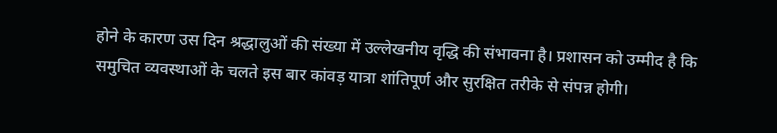होने के कारण उस दिन श्रद्धालुओं की संख्या में उल्लेखनीय वृद्धि की संभावना है। प्रशासन को उम्मीद है कि समुचित व्यवस्थाओं के चलते इस बार कांवड़ यात्रा शांतिपूर्ण और सुरक्षित तरीके से संपन्न होगी।